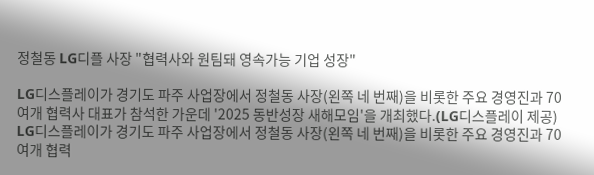정철동 LG디플 사장 "협력사와 원팀돼 영속가능 기업 성장"

LG디스플레이가 경기도 파주 사업장에서 정철동 사장(왼쪽 네 번째)을 비롯한 주요 경영진과 70여개 협력사 대표가 참석한 가운데 '2025 동반성장 새해모임'을 개최했다.(LG디스플레이 제공)
LG디스플레이가 경기도 파주 사업장에서 정철동 사장(왼쪽 네 번째)을 비롯한 주요 경영진과 70여개 협력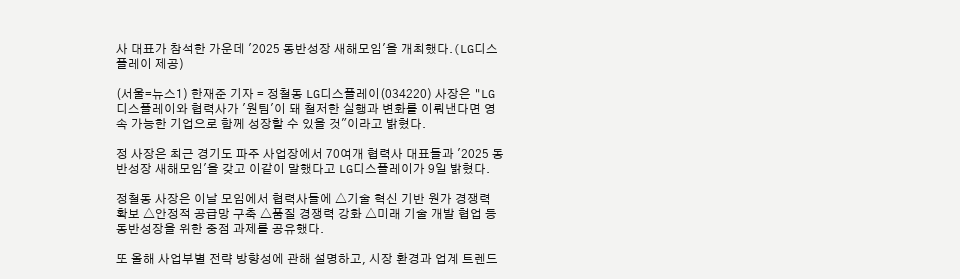사 대표가 참석한 가운데 '2025 동반성장 새해모임'을 개최했다.(LG디스플레이 제공)

(서울=뉴스1) 한재준 기자 = 정철동 LG디스플레이(034220) 사장은 "LG디스플레이와 협력사가 '원팀'이 돼 철저한 실행과 변화를 이뤄낸다면 영속 가능한 기업으로 함께 성장할 수 있을 것"이라고 밝혔다.

정 사장은 최근 경기도 파주 사업장에서 70여개 협력사 대표들과 '2025 동반성장 새해모임'을 갖고 이같이 말했다고 LG디스플레이가 9일 밝혔다.

정철동 사장은 이날 모임에서 협력사들에 △기술 혁신 기반 원가 경쟁력 확보 △안정적 공급망 구축 △품질 경쟁력 강화 △미래 기술 개발 협업 등 동반성장을 위한 중점 과제를 공유했다.

또 올해 사업부별 전략 방향성에 관해 설명하고, 시장 환경과 업계 트렌드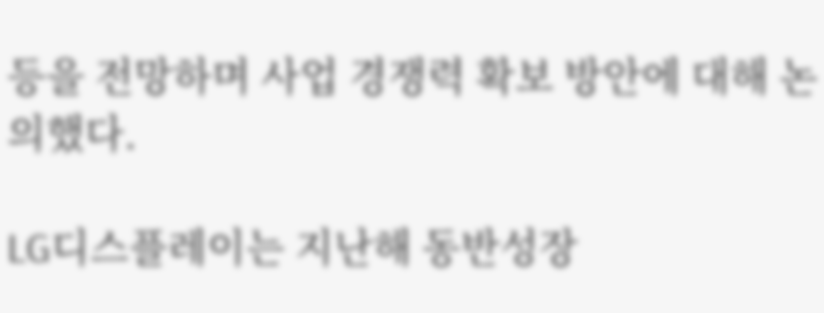등을 전망하며 사업 경쟁력 확보 방안에 대해 논의했다.

LG디스플레이는 지난해 동반성장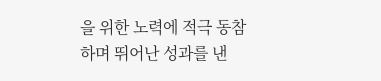을 위한 노력에 적극 동참하며 뛰어난 성과를 낸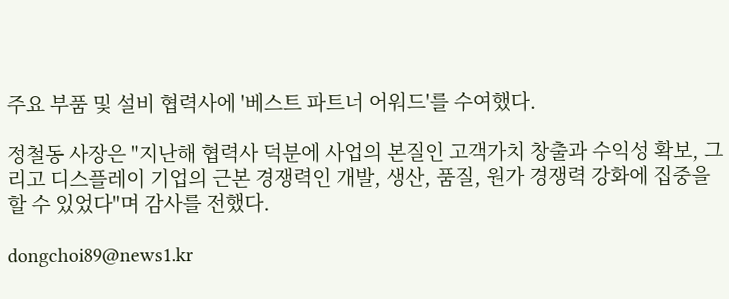주요 부품 및 설비 협력사에 '베스트 파트너 어워드'를 수여했다.

정철동 사장은 "지난해 협력사 덕분에 사업의 본질인 고객가치 창출과 수익성 확보, 그리고 디스플레이 기업의 근본 경쟁력인 개발, 생산, 품질, 원가 경쟁력 강화에 집중을 할 수 있었다"며 감사를 전했다.

dongchoi89@news1.kr